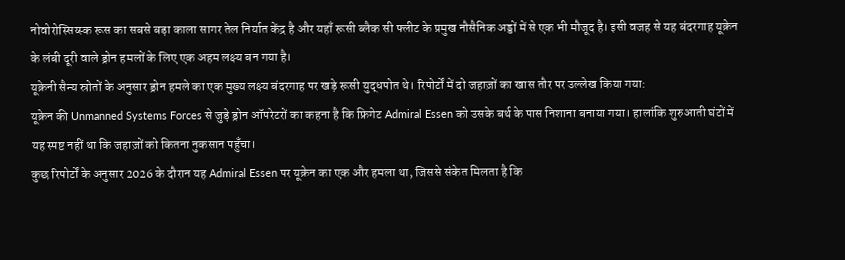नोवोरोस्सिय्स्क रूस का सबसे बड़ा काला सागर तेल निर्यात केंद्र है और यहाँ रूसी ब्लैक सी फ्लीट के प्रमुख नौसैनिक अड्डों में से एक भी मौजूद है। इसी वजह से यह बंदरगाह यूक्रेन के लंबी दूरी वाले ड्रोन हमलों के लिए एक अहम लक्ष्य बन गया है।
यूक्रेनी सैन्य स्रोतों के अनुसार ड्रोन हमले का एक मुख्य लक्ष्य बंदरगाह पर खड़े रूसी युद्धपोत थे। रिपोर्टों में दो जहाज़ों का खास तौर पर उल्लेख किया गया:
यूक्रेन की Unmanned Systems Forces से जुड़े ड्रोन ऑपरेटरों का कहना है कि फ्रिगेट Admiral Essen को उसके बर्थ के पास निशाना बनाया गया। हालांकि शुरुआती घंटों में यह स्पष्ट नहीं था कि जहाज़ों को कितना नुकसान पहुँचा।
कुछ रिपोर्टों के अनुसार 2026 के दौरान यह Admiral Essen पर यूक्रेन का एक और हमला था, जिससे संकेत मिलता है कि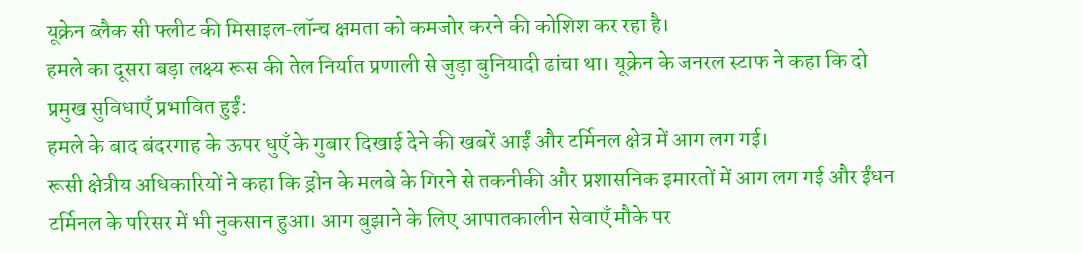यूक्रेन ब्लैक सी फ्लीट की मिसाइल‑लॉन्च क्षमता को कमजोर करने की कोशिश कर रहा है।
हमले का दूसरा बड़ा लक्ष्य रूस की तेल निर्यात प्रणाली से जुड़ा बुनियादी ढांचा था। यूक्रेन के जनरल स्टाफ ने कहा कि दो प्रमुख सुविधाएँ प्रभावित हुईं:
हमले के बाद बंदरगाह के ऊपर धुएँ के गुबार दिखाई देने की खबरें आईं और टर्मिनल क्षेत्र में आग लग गई।
रूसी क्षेत्रीय अधिकारियों ने कहा कि ड्रोन के मलबे के गिरने से तकनीकी और प्रशासनिक इमारतों में आग लग गई और ईंधन टर्मिनल के परिसर में भी नुकसान हुआ। आग बुझाने के लिए आपातकालीन सेवाएँ मौके पर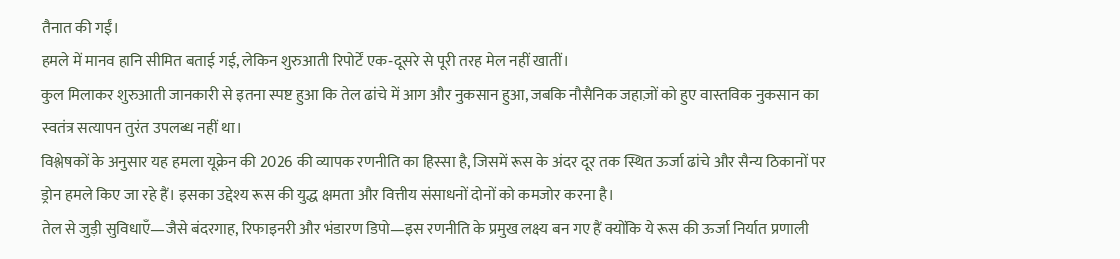तैनात की गईं।
हमले में मानव हानि सीमित बताई गई, लेकिन शुरुआती रिपोर्टें एक‑दूसरे से पूरी तरह मेल नहीं खातीं।
कुल मिलाकर शुरुआती जानकारी से इतना स्पष्ट हुआ कि तेल ढांचे में आग और नुकसान हुआ, जबकि नौसैनिक जहाज़ों को हुए वास्तविक नुकसान का स्वतंत्र सत्यापन तुरंत उपलब्ध नहीं था।
विश्लेषकों के अनुसार यह हमला यूक्रेन की 2026 की व्यापक रणनीति का हिस्सा है, जिसमें रूस के अंदर दूर तक स्थित ऊर्जा ढांचे और सैन्य ठिकानों पर ड्रोन हमले किए जा रहे हैं। इसका उद्देश्य रूस की युद्ध क्षमता और वित्तीय संसाधनों दोनों को कमजोर करना है।
तेल से जुड़ी सुविधाएँ—जैसे बंदरगाह, रिफाइनरी और भंडारण डिपो—इस रणनीति के प्रमुख लक्ष्य बन गए हैं क्योंकि ये रूस की ऊर्जा निर्यात प्रणाली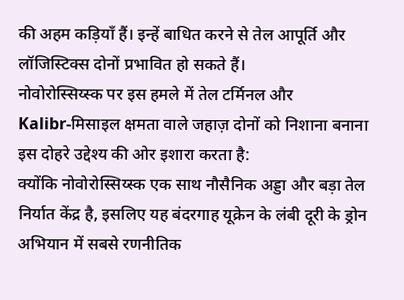की अहम कड़ियाँ हैं। इन्हें बाधित करने से तेल आपूर्ति और लॉजिस्टिक्स दोनों प्रभावित हो सकते हैं।
नोवोरोस्सिय्स्क पर इस हमले में तेल टर्मिनल और Kalibr‑मिसाइल क्षमता वाले जहाज़ दोनों को निशाना बनाना इस दोहरे उद्देश्य की ओर इशारा करता है:
क्योंकि नोवोरोस्सिय्स्क एक साथ नौसैनिक अड्डा और बड़ा तेल निर्यात केंद्र है, इसलिए यह बंदरगाह यूक्रेन के लंबी दूरी के ड्रोन अभियान में सबसे रणनीतिक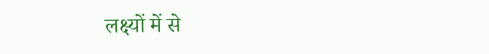लक्ष्यों में से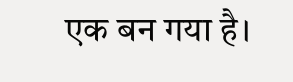एक बन गया है।